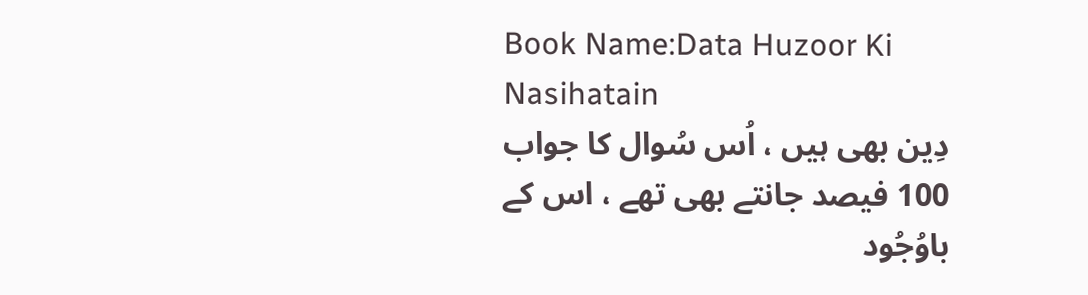Book Name:Data Huzoor Ki Nasihatain
دِین بھی ہیں ، اُس سُوال کا جواب 100 فیصد جانتے بھی تھے ، اس کے باوُجُود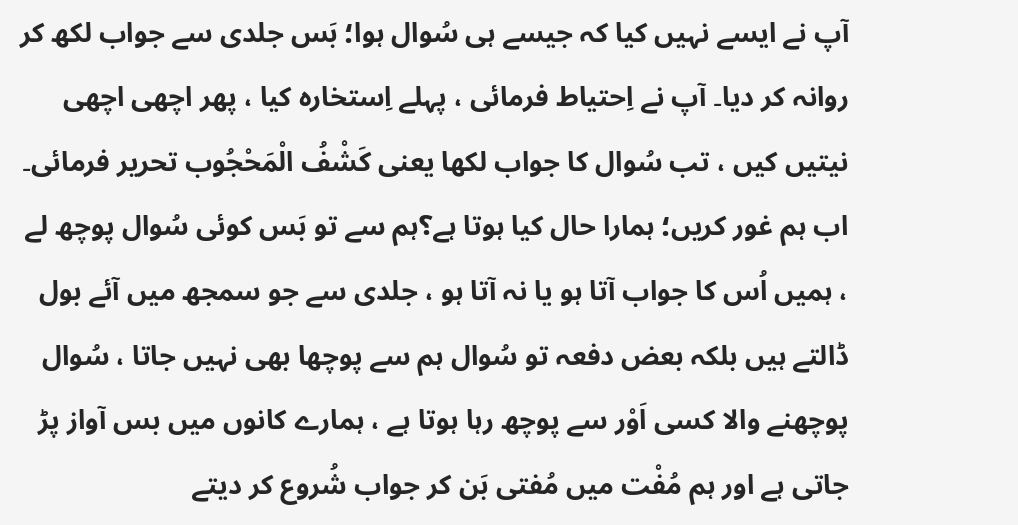آپ نے ایسے نہیں کیا کہ جیسے ہی سُوال ہوا؛ بَس جلدی سے جواب لکھ کر روانہ کر دیا۔ آپ نے اِحتیاط فرمائی ، پہلے اِستخارہ کیا ، پھر اچھی اچھی نیتیں کیں ، تب سُوال کا جواب لکھا یعنی کَشْفُ الْمَحْجُوب تحریر فرمائی۔
اب ہم غور کریں؛ ہمارا حال کیا ہوتا ہے؟ہم سے تو بَس کوئی سُوال پوچھ لے ، ہمیں اُس کا جواب آتا ہو یا نہ آتا ہو ، جلدی سے جو سمجھ میں آئے بول ڈالتے ہیں بلکہ بعض دفعہ تو سُوال ہم سے پوچھا بھی نہیں جاتا ، سُوال پوچھنے والا کسی اَوْر سے پوچھ رہا ہوتا ہے ، ہمارے کانوں میں بس آواز پڑ جاتی ہے اور ہم مُفْت میں مُفتی بَن کر جواب شُروع کر دیتے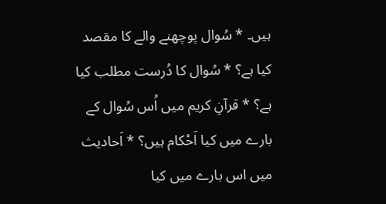ہیں۔ * سُوال پوچھنے والے کا مقصد کیا ہے؟ * سُوال کا دُرست مطلب کیا ہے؟ * قرآنِ کریم میں اُس سُوال کے بارے میں کیا اَحْکام ہیں؟ * اَحادیث میں اس بارے میں کیا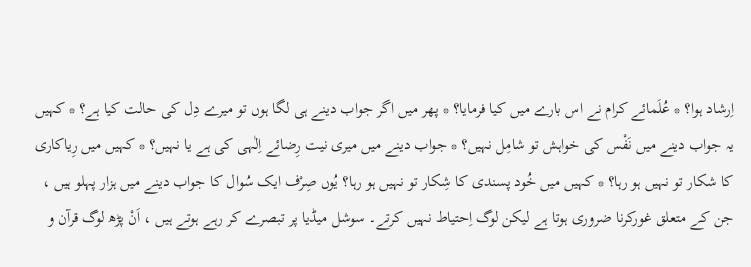اِرشاد ہوا؟ * عُلَمائے کرام نے اس بارے میں کیا فرمایا؟ * پھر میں اگر جواب دینے ہی لگا ہوں تو میرے دِل کی حالت کیا ہے؟ * کہیں یہ جواب دینے میں نَفْس کی خواہش تو شامِل نہیں؟ * جواب دینے میں میری نیت رِضائے اِلٰہی کی ہے یا نہیں؟ * کہیں میں رِیاکاری کا شکار تو نہیں ہو رہا؟ * کہیں میں خُود پسندی کا شِکار تو نہیں ہو رہا؟ یُوں صِرْف ایک سُوال کا جواب دینے میں ہزار پہلو ہیں ، جن کے متعلق غورکرنا ضروری ہوتا ہے لیکن لوگ اِحتیاط نہیں کرتے۔ سوشل میڈیا پر تبصرے کر رہے ہوتے ہیں ، اَنْ پڑھ لوگ قرآن و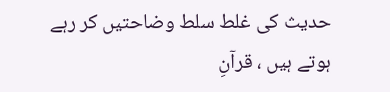حدیث کی غلط سلط وضاحتیں کر رہے ہوتے ہیں ، قرآنِ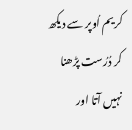کریم اُوپر سے دیکھ کر دُرُست پڑھنا نہیں آتا اور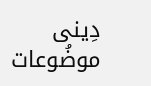دِینی موضُوعات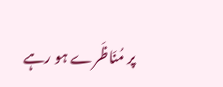پر مُنَاظَرے ہو رہے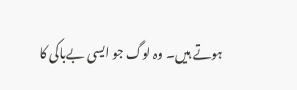ہوتے ہیں۔ وہ لوگ جو ایسی بےباکی کا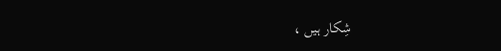شِکار ہیں ،